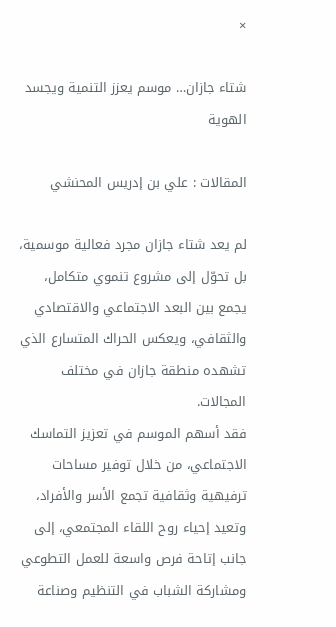×

شتاء جازان… موسم يعزز التنمية ويجسد الهوية

المقالات : علي بن إدريس المحنشي

لم يعد شتاء جازان مجرد فعالية موسمية، بل تحوّل إلى مشروع تنموي متكامل، يجمع بين البعد الاجتماعي والاقتصادي والثقافي، ويعكس الحراك المتسارع الذي تشهده منطقة جازان في مختلف المجالات.
فقد أسهم الموسم في تعزيز التماسك الاجتماعي، من خلال توفير مساحات ترفيهية وثقافية تجمع الأسر والأفراد، وتعيد إحياء روح اللقاء المجتمعي، إلى جانب إتاحة فرص واسعة للعمل التطوعي ومشاركة الشباب في التنظيم وصناعة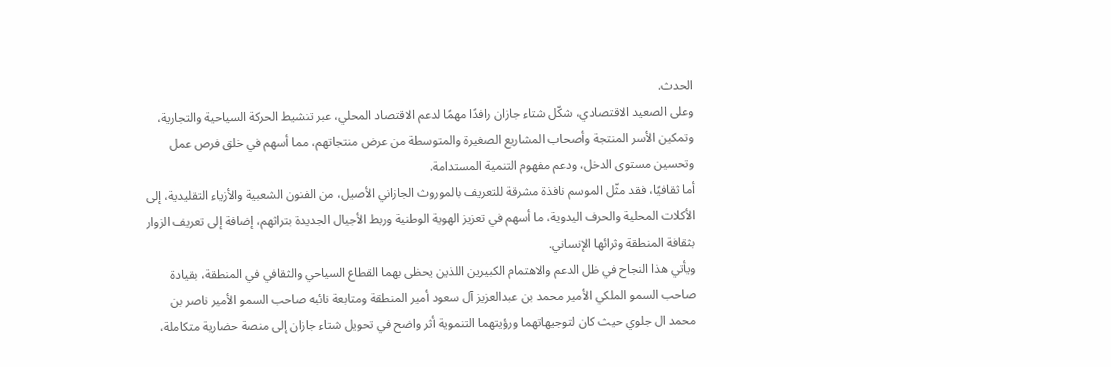الحدث.
وعلى الصعيد الاقتصادي، شكّل شتاء جازان رافدًا مهمًا لدعم الاقتصاد المحلي، عبر تنشيط الحركة السياحية والتجارية، وتمكين الأسر المنتجة وأصحاب المشاريع الصغيرة والمتوسطة من عرض منتجاتهم، مما أسهم في خلق فرص عمل وتحسين مستوى الدخل، ودعم مفهوم التنمية المستدامة.
أما ثقافيًا، فقد مثّل الموسم نافذة مشرقة للتعريف بالموروث الجازاني الأصيل، من الفنون الشعبية والأزياء التقليدية، إلى الأكلات المحلية والحرف اليدوية، ما أسهم في تعزيز الهوية الوطنية وربط الأجيال الجديدة بتراثهم، إضافة إلى تعريف الزوار بثقافة المنطقة وثرائها الإنساني.
ويأتي هذا النجاح في ظل الدعم والاهتمام الكبيرين اللذين يحظى بهما القطاع السياحي والثقافي في المنطقة، بقيادة صاحب السمو الملكي الأمير محمد بن عبدالعزيز آل سعود أمير المنطقة ومتابعة نائبه صاحب السمو الأمير ناصر بن محمد ال جلوي حيث كان لتوجيهاتهما ورؤيتهما التنموية أثر واضح في تحويل شتاء جازان إلى منصة حضارية متكاملة،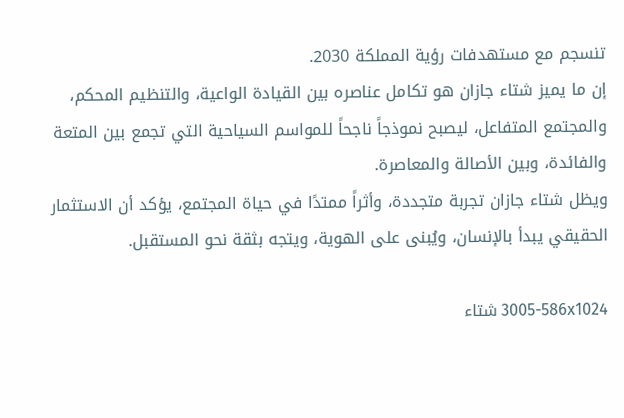تنسجم مع مستهدفات رؤية المملكة 2030.
إن ما يميز شتاء جازان هو تكامل عناصره بين القيادة الواعية، والتنظيم المحكم، والمجتمع المتفاعل، ليصبح نموذجاً ناجحاً للمواسم السياحية التي تجمع بين المتعة والفائدة، وبين الأصالة والمعاصرة.
ويظل شتاء جازان تجربة متجددة، وأثراً ممتدًا في حياة المجتمع، يؤكد أن الاستثمار الحقيقي يبدأ بالإنسان، ويُبنى على الهوية، ويتجه بثقة نحو المستقبل.

3005-586x1024 شتاء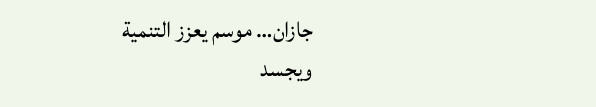جازان… موسم يعزز التنمية ويجسد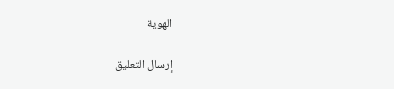الهوية

إرسال التعليق